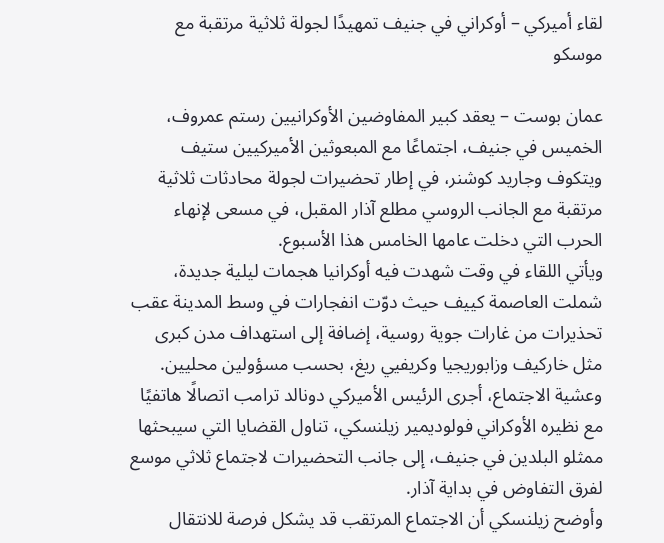لقاء أميركي – أوكراني في جنيف تمهيدًا لجولة ثلاثية مرتقبة مع موسكو

عمان بوست – يعقد كبير المفاوضين الأوكرانيين رستم عمروف، الخميس في جنيف، اجتماعًا مع المبعوثين الأميركيين ستيف ويتكوف وجاريد كوشنر، في إطار تحضيرات لجولة محادثات ثلاثية مرتقبة مع الجانب الروسي مطلع آذار المقبل، في مسعى لإنهاء الحرب التي دخلت عامها الخامس هذا الأسبوع.
ويأتي اللقاء في وقت شهدت فيه أوكرانيا هجمات ليلية جديدة، شملت العاصمة كييف حيث دوّت انفجارات في وسط المدينة عقب تحذيرات من غارات جوية روسية، إضافة إلى استهداف مدن كبرى مثل خاركيف وزابوريجيا وكريفيي ريغ، بحسب مسؤولين محليين.
وعشية الاجتماع، أجرى الرئيس الأميركي دونالد ترامب اتصالًا هاتفيًا مع نظيره الأوكراني فولوديمير زيلنسكي، تناول القضايا التي سيبحثها ممثلو البلدين في جنيف، إلى جانب التحضيرات لاجتماع ثلاثي موسع لفرق التفاوض في بداية آذار.
وأوضح زيلنسكي أن الاجتماع المرتقب قد يشكل فرصة للانتقال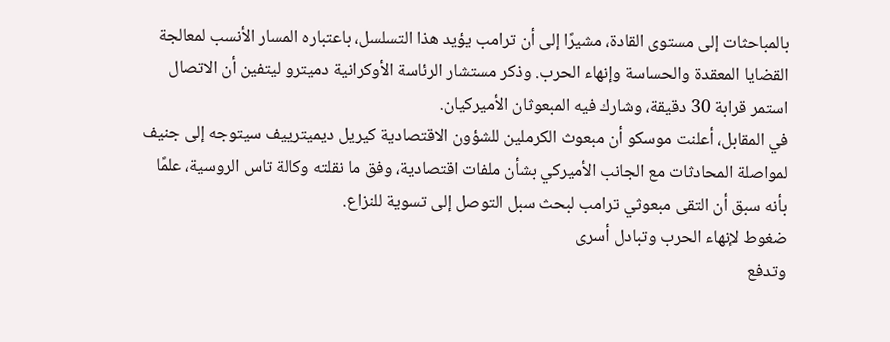بالمباحثات إلى مستوى القادة، مشيرًا إلى أن ترامب يؤيد هذا التسلسل، باعتباره المسار الأنسب لمعالجة القضايا المعقدة والحساسة وإنهاء الحرب. وذكر مستشار الرئاسة الأوكرانية دميترو ليتفين أن الاتصال استمر قرابة 30 دقيقة، وشارك فيه المبعوثان الأميركيان.
في المقابل، أعلنت موسكو أن مبعوث الكرملين للشؤون الاقتصادية كيريل ديميترييف سيتوجه إلى جنيف لمواصلة المحادثات مع الجانب الأميركي بشأن ملفات اقتصادية، وفق ما نقلته وكالة تاس الروسية، علمًا بأنه سبق أن التقى مبعوثي ترامب لبحث سبل التوصل إلى تسوية للنزاع.
ضغوط لإنهاء الحرب وتبادل أسرى
وتدفع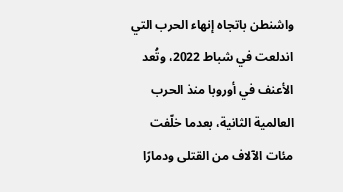واشنطن باتجاه إنهاء الحرب التي اندلعت في شباط 2022، وتُعد الأعنف في أوروبا منذ الحرب العالمية الثانية، بعدما خلّفت مئات الآلاف من القتلى ودمارًا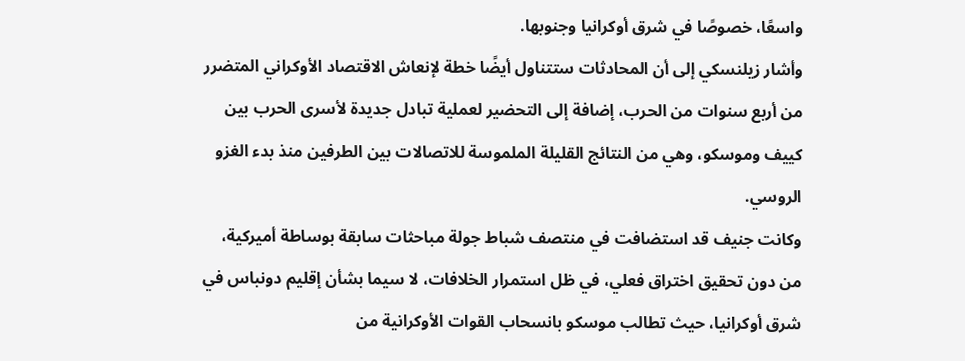واسعًا، خصوصًا في شرق أوكرانيا وجنوبها.
وأشار زيلنسكي إلى أن المحادثات ستتناول أيضًا خطة لإنعاش الاقتصاد الأوكراني المتضرر من أربع سنوات من الحرب، إضافة إلى التحضير لعملية تبادل جديدة لأسرى الحرب بين كييف وموسكو، وهي من النتائج القليلة الملموسة للاتصالات بين الطرفين منذ بدء الغزو الروسي.
وكانت جنيف قد استضافت في منتصف شباط جولة مباحثات سابقة بوساطة أميركية، من دون تحقيق اختراق فعلي، في ظل استمرار الخلافات، لا سيما بشأن إقليم دونباس في شرق أوكرانيا، حيث تطالب موسكو بانسحاب القوات الأوكرانية من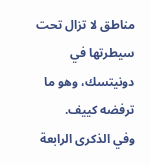مناطق لا تزال تحت سيطرتها في دونيتسك، وهو ما ترفضه كييف.
وفي الذكرى الرابعة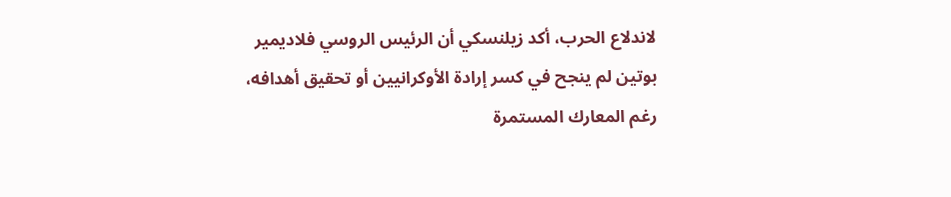لاندلاع الحرب، أكد زيلنسكي أن الرئيس الروسي فلاديمير بوتين لم ينجح في كسر إرادة الأوكرانيين أو تحقيق أهدافه، رغم المعارك المستمرة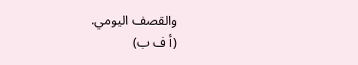والقصف اليومي.
(أ ف ب)